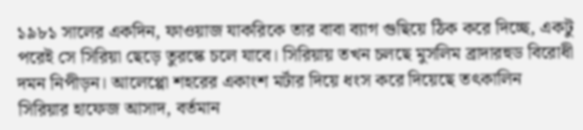১৯৮১ সালের একদিন, ফাওয়াজ যাকরিকে তার বাবা ব্যাগ গুছিয়ে ঠিক করে দিচ্ছে, একটু পরেই সে সিরিয়া ছেড়ে তুরস্কে চলে যাবে। সিরিয়ায় তখন চলছে মুসলিম ব্রাদারহুড বিরোধী দমন নিপীড়ন। আলেপ্পো শহরের একাংশ মর্টার দিয়ে ধংস করে দিয়েছে তৎকালিন সিরিয়ার হাফেজ আসাদ, বর্তমান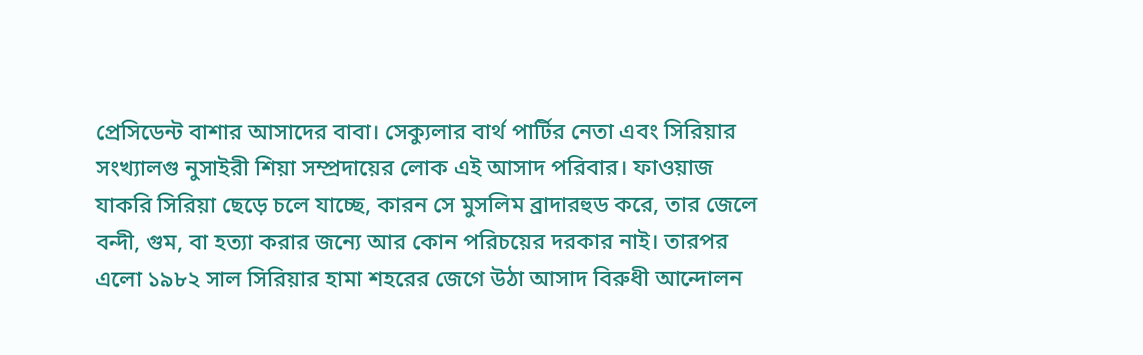প্রেসিডেন্ট বাশার আসাদের বাবা। সেক্যুলার বার্থ পার্টির নেতা এবং সিরিয়ার সংখ্যালগু নুসাইরী শিয়া সম্প্রদায়ের লোক এই আসাদ পরিবার। ফাওয়াজ যাকরি সিরিয়া ছেড়ে চলে যাচ্ছে, কারন সে মুসলিম ব্রাদারহুড করে, তার জেলে বন্দী, গুম, বা হত্যা করার জন্যে আর কোন পরিচয়ের দরকার নাই। তারপর এলো ১৯৮২ সাল সিরিয়ার হামা শহরের জেগে উঠা আসাদ বিরুধী আন্দোলন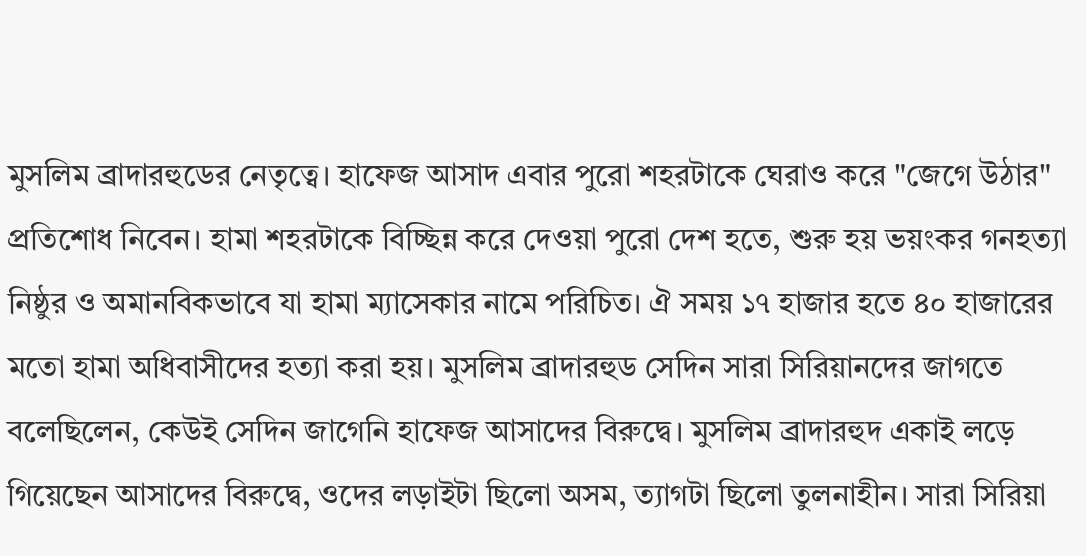মুসলিম ব্রাদারহুডের নেতৃত্বে। হাফেজ আসাদ এবার পুরো শহরটাকে ঘেরাও করে "জেগে উঠার" প্রতিশোধ নিবেন। হামা শহরটাকে বিচ্ছিন্ন করে দেওয়া পুরো দেশ হতে, শুরু হয় ভয়ংকর গনহত্যা নিষ্ঠুর ও অমানবিকভাবে যা হামা ম্যাসেকার নামে পরিচিত। ঐ সময় ১৭ হাজার হতে ৪০ হাজারের মতো হামা অধিবাসীদের হত্যা করা হয়। মুসলিম ব্রাদারহুড সেদিন সারা সিরিয়ানদের জাগতে বলেছিলেন, কেউই সেদিন জাগেনি হাফেজ আসাদের বিরুদ্বে। মুসলিম ব্রাদারহুদ একাই লড়ে গিয়েছেন আসাদের বিরুদ্বে, ওদের লড়াইটা ছিলো অসম, ত্যাগটা ছিলো তুলনাহীন। সারা সিরিয়া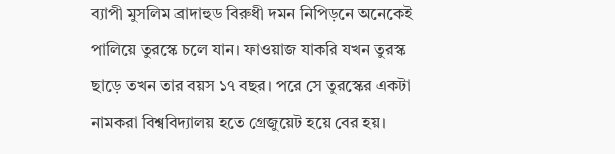ব্যাপী মুসলিম ব্রাদাহুড বিরুধী দমন নিপিড়নে অনেকেই পালিয়ে তুরস্কে চলে যান। ফাওয়াজ যাকরি যখন তুরস্ক ছাড়ে তখন তার বয়স ১৭ বছর। পরে সে তুরস্কের একটা নামকরা বিশ্ববিদ্যালয় হতে গ্রেজুয়েট হয়ে বের হয়।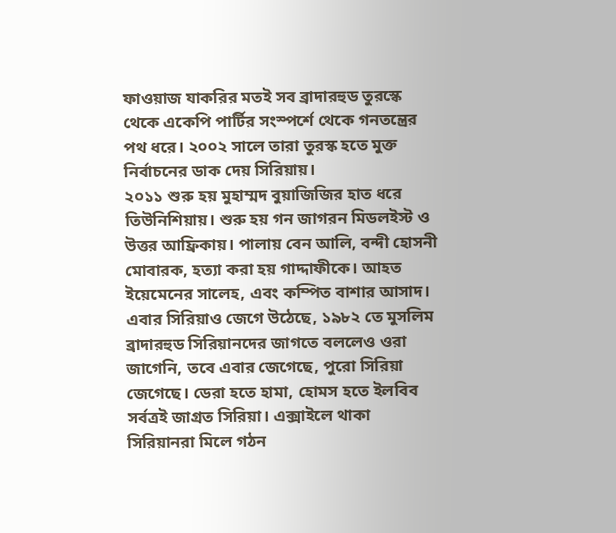ফাওয়াজ যাকরির মতই সব ব্রাদারহুড তুরস্কে থেকে একেপি পার্টির সংস্পর্শে থেকে গনতন্ত্রের পথ ধরে। ২০০২ সালে তারা তুরস্ক হতে মুক্ত নির্বাচনের ডাক দেয় সিরিয়ায়।
২০১১ শুরু হয় মুহাম্মদ বুয়াজিজির হাত ধরে তিউনিশিয়ায়। শুরু হয় গন জাগরন মিডলইস্ট ও উত্তর আফ্রিকায়। পালায় বেন আলি, বন্দী হোসনী মোবারক, হত্যা করা হয় গাদ্দাফীকে। আহত ইয়েমেনের সালেহ, এবং কম্পিত বাশার আসাদ। এবার সিরিয়াও জেগে উঠেছে, ১৯৮২ তে মুসলিম ব্রাদারহুড সিরিয়ানদের জাগতে বললেও ওরা জাগেনি, তবে এবার জেগেছে, পুরো সিরিয়া জেগেছে। ডেরা হতে হামা, হোমস হতে ইলবিব সর্বত্রই জাগ্রত সিরিয়া। এক্সাইলে থাকা সিরিয়ানরা মিলে গঠন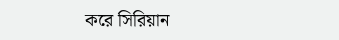করে সিরিয়ান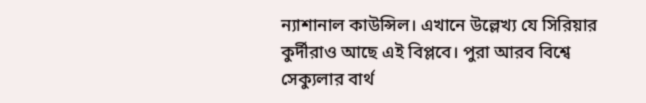ন্যাশানাল কাউন্সিল। এখানে উল্লেখ্য যে সিরিয়ার কুর্দীরাও আছে এই বিপ্লবে। পুরা আরব বিশ্বে সেক্যুলার বার্থ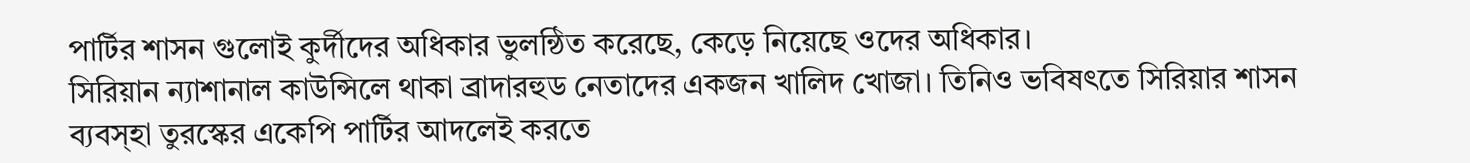পার্টির শাসন গুলোই কুর্দীদের অধিকার ভুলন্ঠিত করেছে, কেড়ে নিয়েছে ওদের অধিকার।
সিরিয়ান ন্যাশানাল কাউন্সিলে থাকা ব্রাদারহুড নেতাদের একজন খালিদ খোজা। তিনিও ভবিষৎতে সিরিয়ার শাসন ব্যবস্হা তুরস্কের একেপি পার্টির আদলেই করতে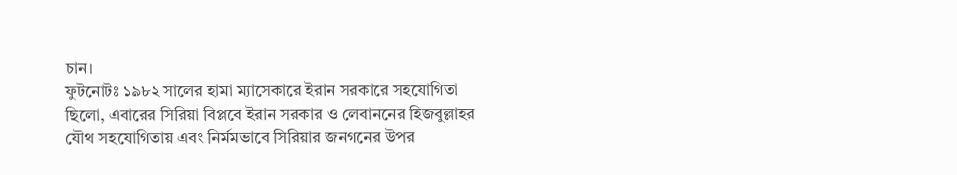চান।
ফুটনোটঃ ১৯৮২ সালের হামা ম্যাসেকারে ইরান সরকারে সহযোগিতা ছিলো, এবারের সিরিয়া বিপ্লবে ইরান সরকার ও লেবাননের হিজবুল্লাহর যৌথ সহযোগিতায় এবং নির্মমভাবে সিরিয়ার জনগনের উপর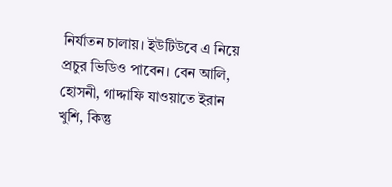নির্যাতন চালায়। ইউটিউবে এ নিয়ে প্রচুর ভিডিও পাবেন। বেন আলি, হোসনী, গাদ্দাফি যাওয়াতে ইরান খুশি, কিন্তু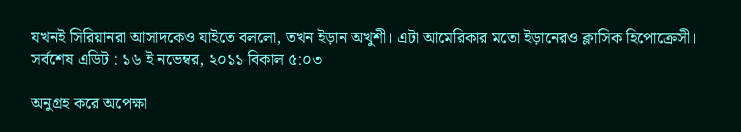যখনই সিরিয়ানরা আসাদকেও যাইতে বললো, তখন ইড়ান অখুশী। এটা আমেরিকার মতো ইড়ানেরও ক্লাসিক হিপোক্রেসী।
সর্বশেষ এডিট : ১৬ ই নভেম্বর, ২০১১ বিকাল ৫:০৩

অনুগ্রহ করে অপেক্ষা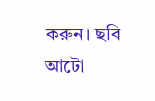করুন। ছবি আটো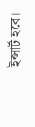ইন্সার্ট হবে।